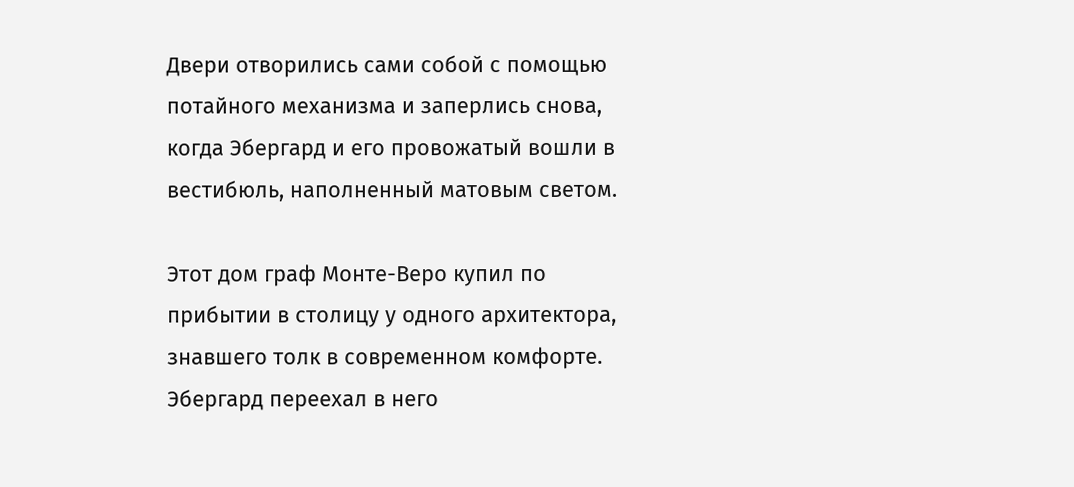Двери отворились сами собой с помощью потайного механизма и заперлись снова, когда Эбергард и его провожатый вошли в вестибюль, наполненный матовым светом.

Этот дом граф Монте-Веро купил по прибытии в столицу у одного архитектора, знавшего толк в современном комфорте. Эбергард переехал в него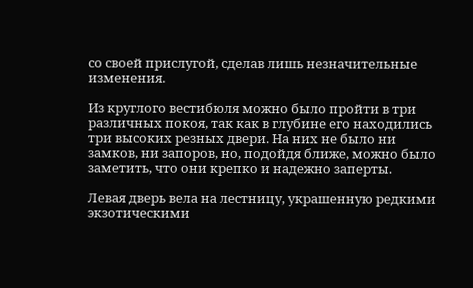со своей прислугой, сделав лишь незначительные изменения.

Из круглого вестибюля можно было пройти в три различных покоя, так как в глубине его находились три высоких резных двери. На них не было ни замков, ни запоров, но, подойдя ближе, можно было заметить, что они крепко и надежно заперты.

Левая дверь вела на лестницу, украшенную редкими экзотическими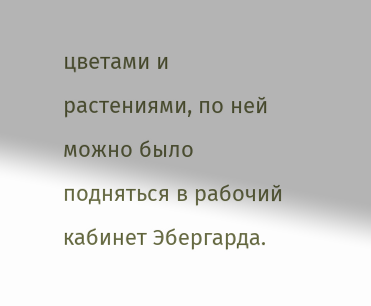цветами и растениями, по ней можно было подняться в рабочий кабинет Эбергарда.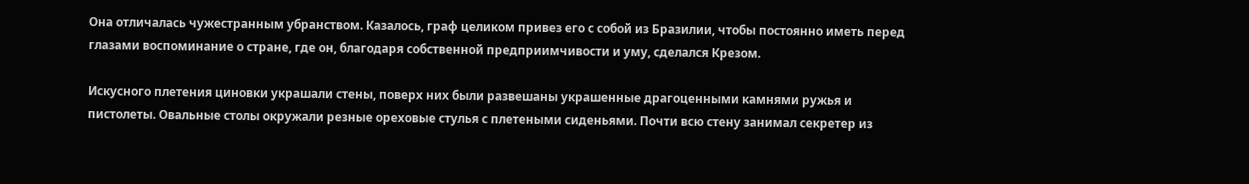Она отличалась чужестранным убранством. Казалось, граф целиком привез его с собой из Бразилии, чтобы постоянно иметь перед глазами воспоминание о стране, где он, благодаря собственной предприимчивости и уму, сделался Крезом.

Искусного плетения циновки украшали стены, поверх них были развешаны украшенные драгоценными камнями ружья и пистолеты. Овальные столы окружали резные ореховые стулья с плетеными сиденьями. Почти всю стену занимал секретер из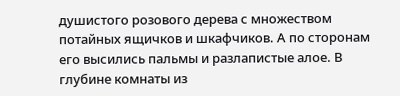душистого розового дерева с множеством потайных ящичков и шкафчиков. А по сторонам его высились пальмы и разлапистые алое. В глубине комнаты из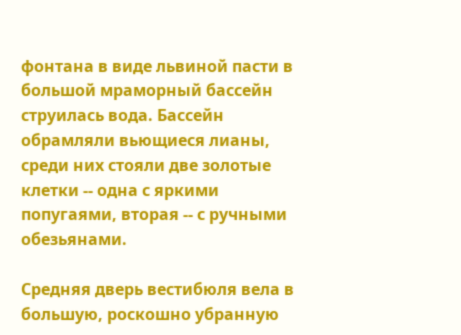фонтана в виде львиной пасти в большой мраморный бассейн струилась вода. Бассейн обрамляли вьющиеся лианы, среди них стояли две золотые клетки -- одна с яркими попугаями, вторая -- с ручными обезьянами.

Средняя дверь вестибюля вела в большую, роскошно убранную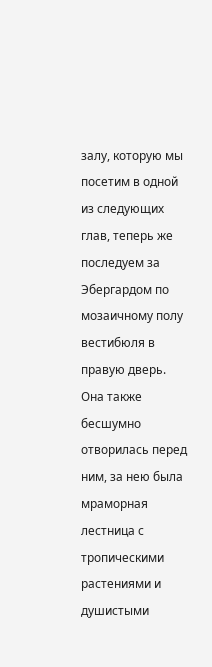залу, которую мы посетим в одной из следующих глав, теперь же последуем за Эбергардом по мозаичному полу вестибюля в правую дверь. Она также бесшумно отворилась перед ним, за нею была мраморная лестница с тропическими растениями и душистыми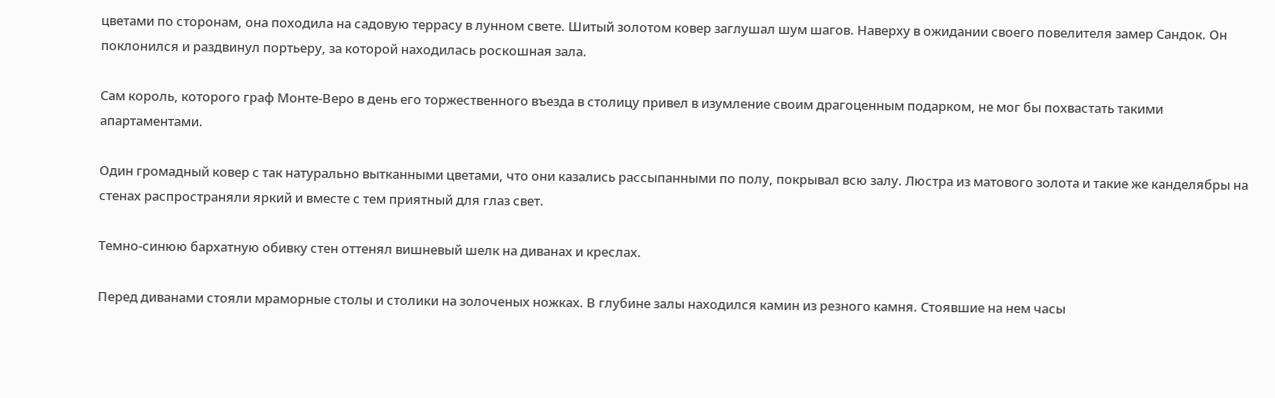цветами по сторонам, она походила на садовую террасу в лунном свете. Шитый золотом ковер заглушал шум шагов. Наверху в ожидании своего повелителя замер Сандок. Он поклонился и раздвинул портьеру, за которой находилась роскошная зала.

Сам король, которого граф Монте-Веро в день его торжественного въезда в столицу привел в изумление своим драгоценным подарком, не мог бы похвастать такими апартаментами.

Один громадный ковер с так натурально вытканными цветами, что они казались рассыпанными по полу, покрывал всю залу. Люстра из матового золота и такие же канделябры на стенах распространяли яркий и вместе с тем приятный для глаз свет.

Темно-синюю бархатную обивку стен оттенял вишневый шелк на диванах и креслах.

Перед диванами стояли мраморные столы и столики на золоченых ножках. В глубине залы находился камин из резного камня. Стоявшие на нем часы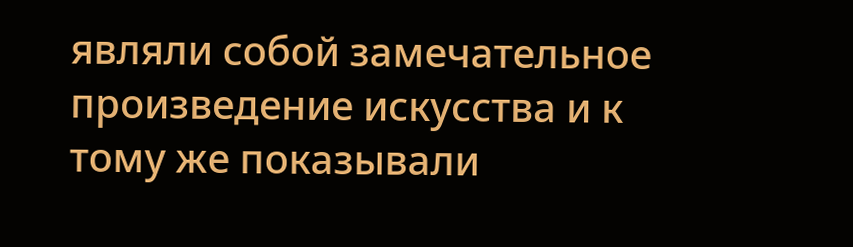являли собой замечательное произведение искусства и к тому же показывали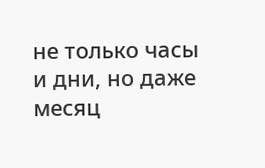не только часы и дни, но даже месяц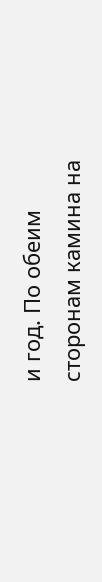и год. По обеим сторонам камина на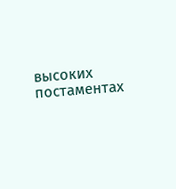высоких постаментах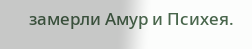замерли Амур и Психея.